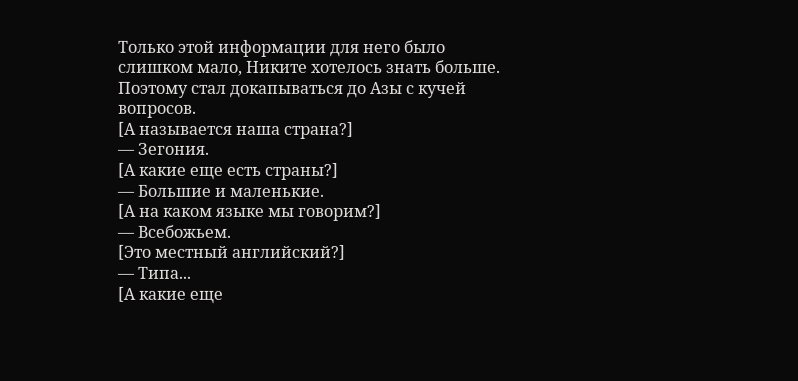Только этой информации для него было слишком мало, Никите хотелось знать больше. Поэтому стал докапываться до Азы с кучей вопросов.
[А называется наша страна?]
— Зегония.
[А какие еще есть страны?]
— Большие и маленькие.
[А на каком языке мы говорим?]
— Всебожьем.
[Это местный английский?]
— Типа...
[А какие еще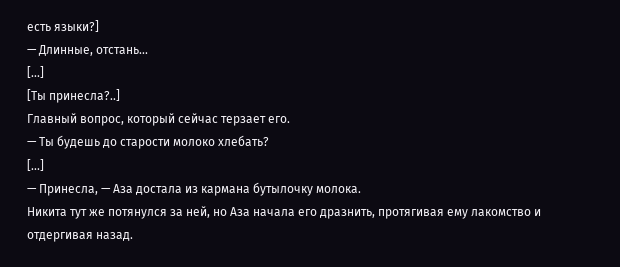есть языки?]
— Длинные, отстань...
[...]
[Ты принесла?..]
Главный вопрос, который сейчас терзает его.
— Ты будешь до старости молоко хлебать?
[...]
— Принесла, — Аза достала из кармана бутылочку молока.
Никита тут же потянулся за ней, но Аза начала его дразнить, протягивая ему лакомство и отдергивая назад.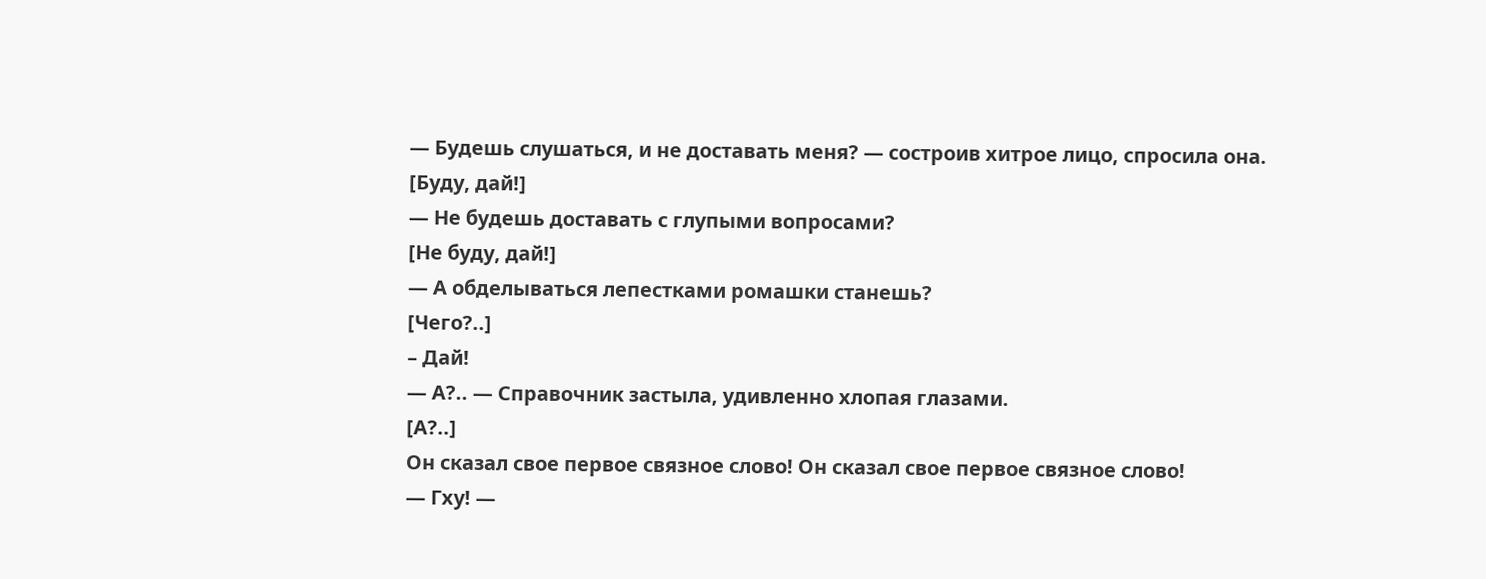— Будешь слушаться, и не доставать меня? — состроив хитрое лицо, спросила она.
[Буду, дай!]
— Не будешь доставать с глупыми вопросами?
[Не буду, дай!]
— А обделываться лепестками ромашки станешь?
[Чего?..]
– Дай!
— А?.. — Справочник застыла, удивленно хлопая глазами.
[А?..]
Он сказал свое первое связное слово! Он сказал свое первое связное слово!
— Гху! —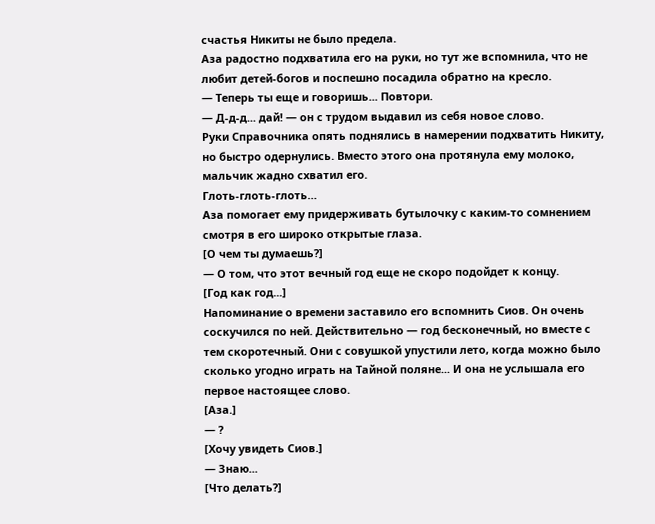счастья Никиты не было предела.
Аза радостно подхватила его на руки, но тут же вспомнила, что не любит детей-богов и поспешно посадила обратно на кресло.
— Теперь ты еще и говоришь... Повтори.
— Д-д-д... дай! — он с трудом выдавил из себя новое слово.
Руки Справочника опять поднялись в намерении подхватить Никиту, но быстро одернулись. Вместо этого она протянула ему молоко, мальчик жадно схватил его.
Глоть-глоть-глоть…
Аза помогает ему придерживать бутылочку с каким-то сомнением смотря в его широко открытые глаза.
[О чем ты думаешь?]
— О том, что этот вечный год еще не скоро подойдет к концу.
[Год как год...]
Напоминание о времени заставило его вспомнить Сиов. Он очень соскучился по ней. Действительно — год бесконечный, но вместе с тем скоротечный. Они с совушкой упустили лето, когда можно было сколько угодно играть на Тайной поляне... И она не услышала его первое настоящее слово.
[Аза.]
— ?
[Хочу увидеть Сиов.]
— Знаю...
[Что делать?]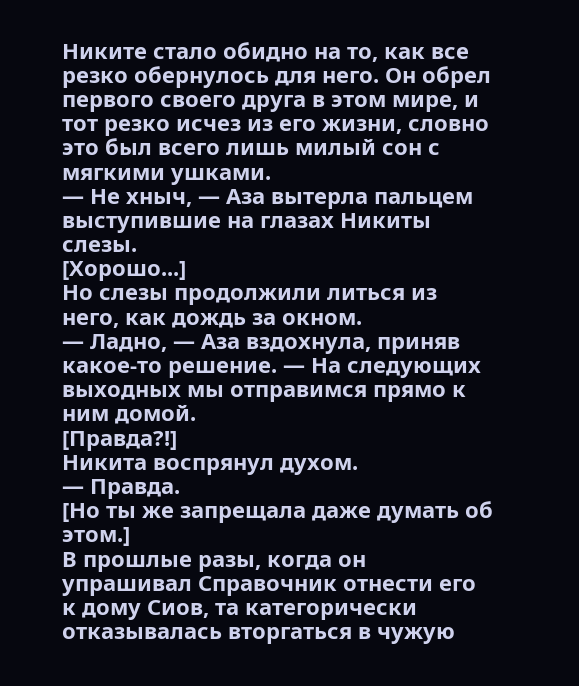Никите стало обидно на то, как все резко обернулось для него. Он обрел первого своего друга в этом мире, и тот резко исчез из его жизни, словно это был всего лишь милый сон с мягкими ушками.
— Не хныч, — Аза вытерла пальцем выступившие на глазах Никиты слезы.
[Хорошо...]
Но слезы продолжили литься из него, как дождь за окном.
— Ладно, — Аза вздохнула, приняв какое-то решение. — На следующих выходных мы отправимся прямо к ним домой.
[Правда?!]
Никита воспрянул духом.
— Правда.
[Но ты же запрещала даже думать об этом.]
В прошлые разы, когда он упрашивал Справочник отнести его к дому Сиов, та категорически отказывалась вторгаться в чужую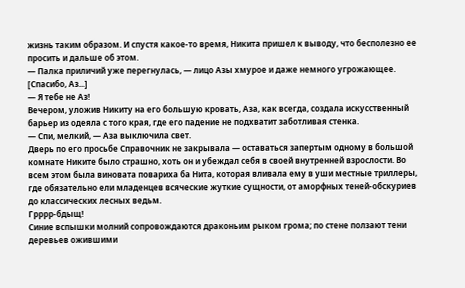жизнь таким образом. И спустя какое-то время, Никита пришел к выводу, что бесполезно ее просить и дальше об этом.
— Палка приличий уже перегнулась, — лицо Азы хмурое и даже немного угрожающее.
[Спасибо, Аз...]
— Я тебе не Аз!
Вечером, уложив Никиту на его большую кровать, Аза, как всегда, создала искусственный барьер из одеяла с того края, где его падение не подхватит заботливая стенка.
— Спи, мелкий, — Аза выключила свет.
Дверь по его просьбе Справочник не закрывала — оставаться запертым одному в большой комнате Никите было страшно, хоть он и убеждал себя в своей внутренней взрослости. Во всем этом была виновата повариха ба Нита, которая вливала ему в уши местные триллеры, где обязательно ели младенцев всяческие жуткие сущности, от аморфных теней-обскуриев до классических лесных ведьм.
Грррр-бдыщ!
Синие вспышки молний сопровождаются драконьим рыком грома; по стене ползают тени деревьев ожившими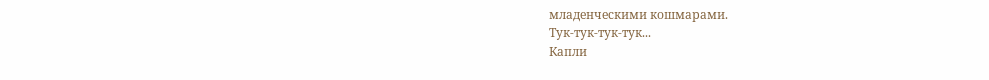младенческими кошмарами.
Тук-тук-тук-тук...
Капли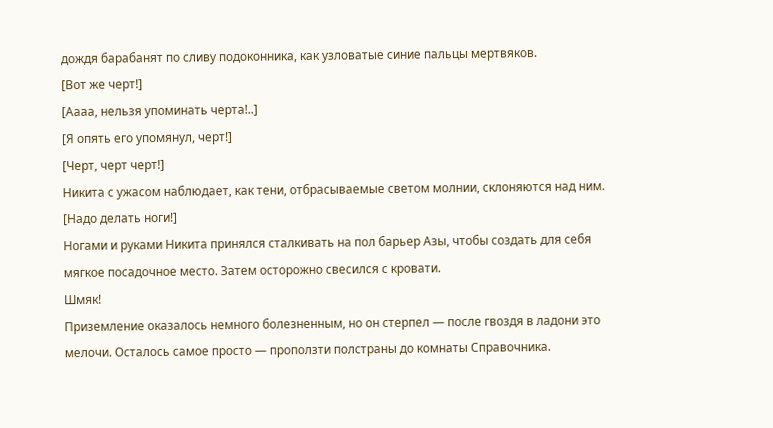дождя барабанят по сливу подоконника, как узловатые синие пальцы мертвяков.
[Вот же черт!]
[Аааа, нельзя упоминать черта!..]
[Я опять его упомянул, черт!]
[Черт, черт черт!]
Никита с ужасом наблюдает, как тени, отбрасываемые светом молнии, склоняются над ним.
[Надо делать ноги!]
Ногами и руками Никита принялся сталкивать на пол барьер Азы, чтобы создать для себя мягкое посадочное место. Затем осторожно свесился с кровати.
Шмяк!
Приземление оказалось немного болезненным, но он стерпел — после гвоздя в ладони это мелочи. Осталось самое просто — проползти полстраны до комнаты Справочника.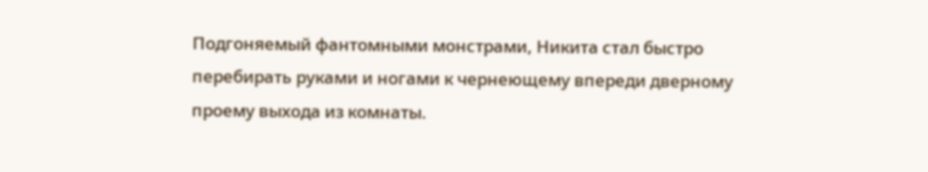Подгоняемый фантомными монстрами, Никита стал быстро перебирать руками и ногами к чернеющему впереди дверному проему выхода из комнаты.